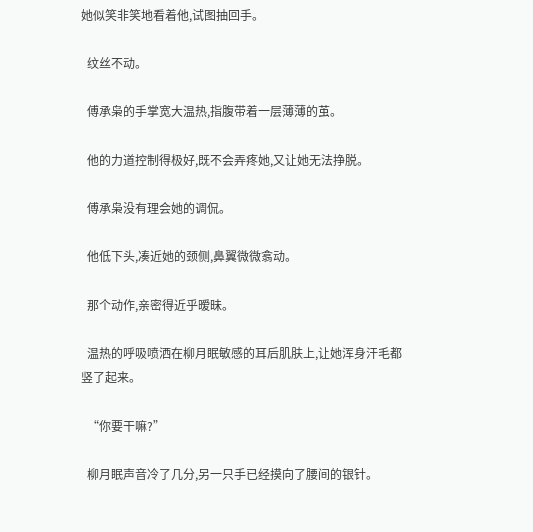她似笑非笑地看着他,试图抽回手。

  纹丝不动。

  傅承枭的手掌宽大温热,指腹带着一层薄薄的茧。

  他的力道控制得极好,既不会弄疼她,又让她无法挣脱。

  傅承枭没有理会她的调侃。

  他低下头,凑近她的颈侧,鼻翼微微翕动。

  那个动作,亲密得近乎暧昧。

  温热的呼吸喷洒在柳月眠敏感的耳后肌肤上,让她浑身汗毛都竖了起来。

  “你要干嘛?”

  柳月眠声音冷了几分,另一只手已经摸向了腰间的银针。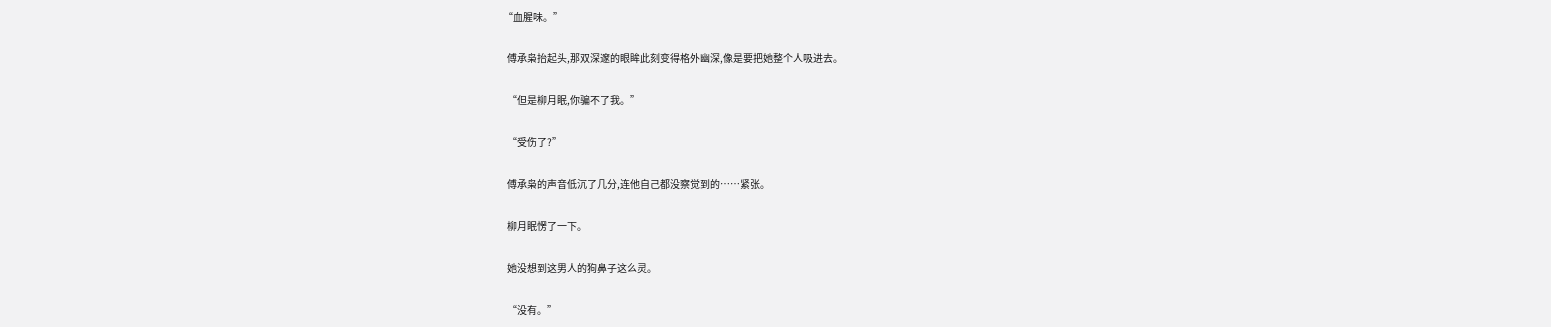“血腥味。”

  傅承枭抬起头,那双深邃的眼眸此刻变得格外幽深,像是要把她整个人吸进去。

  “但是柳月眠,你骗不了我。”

  “受伤了?”

  傅承枭的声音低沉了几分,连他自己都没察觉到的……紧张。

  柳月眠愣了一下。

  她没想到这男人的狗鼻子这么灵。

  “没有。”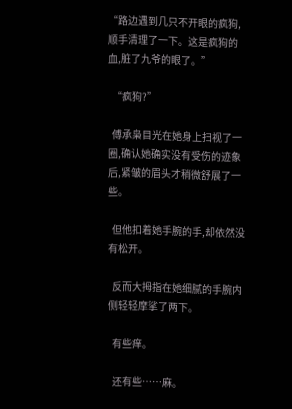“路边遇到几只不开眼的疯狗,顺手清理了一下。这是疯狗的血,脏了九爷的眼了。”

  “疯狗?”

  傅承枭目光在她身上扫视了一圈,确认她确实没有受伤的迹象后,紧皱的眉头才稍微舒展了一些。

  但他扣着她手腕的手,却依然没有松开。

  反而大拇指在她细腻的手腕内侧轻轻摩挲了两下。

  有些痒。

  还有些……麻。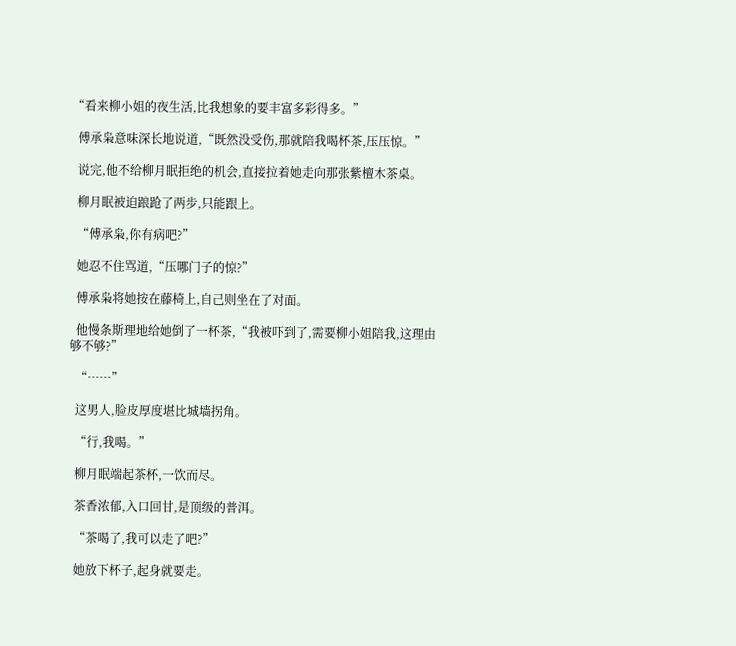“看来柳小姐的夜生活,比我想象的要丰富多彩得多。”

  傅承枭意味深长地说道,“既然没受伤,那就陪我喝杯茶,压压惊。”

  说完,他不给柳月眠拒绝的机会,直接拉着她走向那张紫檀木茶桌。

  柳月眠被迫踉跄了两步,只能跟上。

  “傅承枭,你有病吧?”

  她忍不住骂道,“压哪门子的惊?”

  傅承枭将她按在藤椅上,自己则坐在了对面。

  他慢条斯理地给她倒了一杯茶,“我被吓到了,需要柳小姐陪我,这理由够不够?”

  “……”

  这男人,脸皮厚度堪比城墙拐角。

  “行,我喝。”

  柳月眠端起茶杯,一饮而尽。

  茶香浓郁,入口回甘,是顶级的普洱。

  “茶喝了,我可以走了吧?”

  她放下杯子,起身就要走。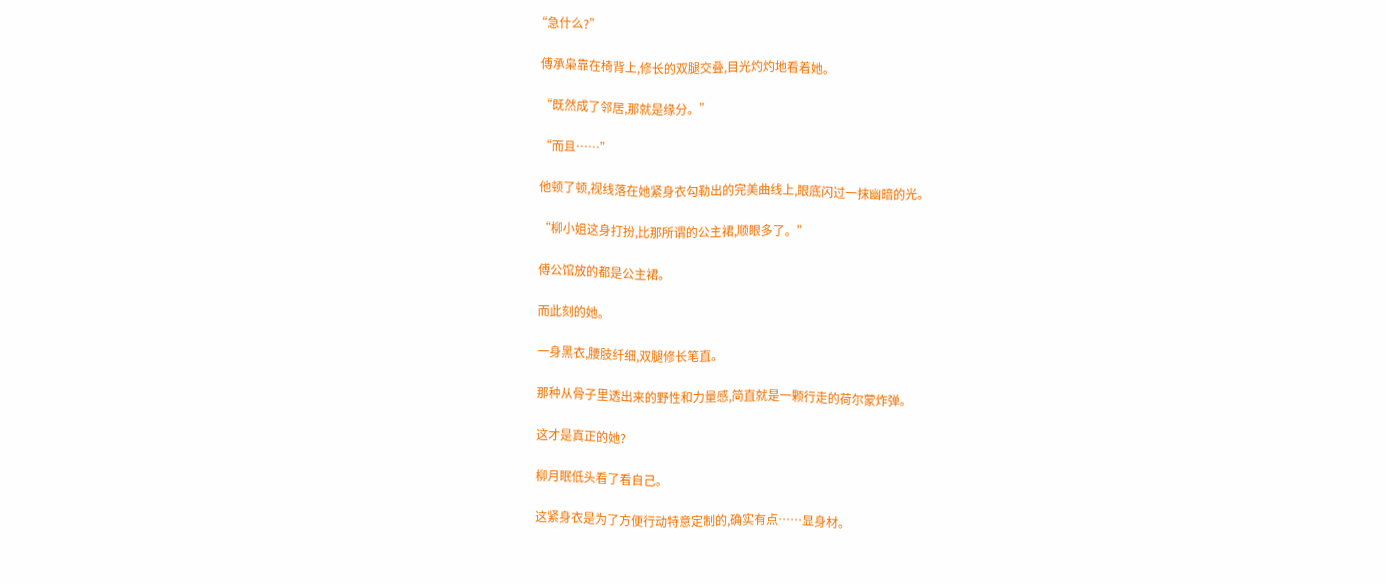“急什么?”

  傅承枭靠在椅背上,修长的双腿交叠,目光灼灼地看着她。

  “既然成了邻居,那就是缘分。”

  “而且……”

  他顿了顿,视线落在她紧身衣勾勒出的完美曲线上,眼底闪过一抹幽暗的光。

  “柳小姐这身打扮,比那所谓的公主裙,顺眼多了。”

  傅公馆放的都是公主裙。

  而此刻的她。

  一身黑衣,腰肢纤细,双腿修长笔直。

  那种从骨子里透出来的野性和力量感,简直就是一颗行走的荷尔蒙炸弹。

  这才是真正的她?

  柳月眠低头看了看自己。

  这紧身衣是为了方便行动特意定制的,确实有点……显身材。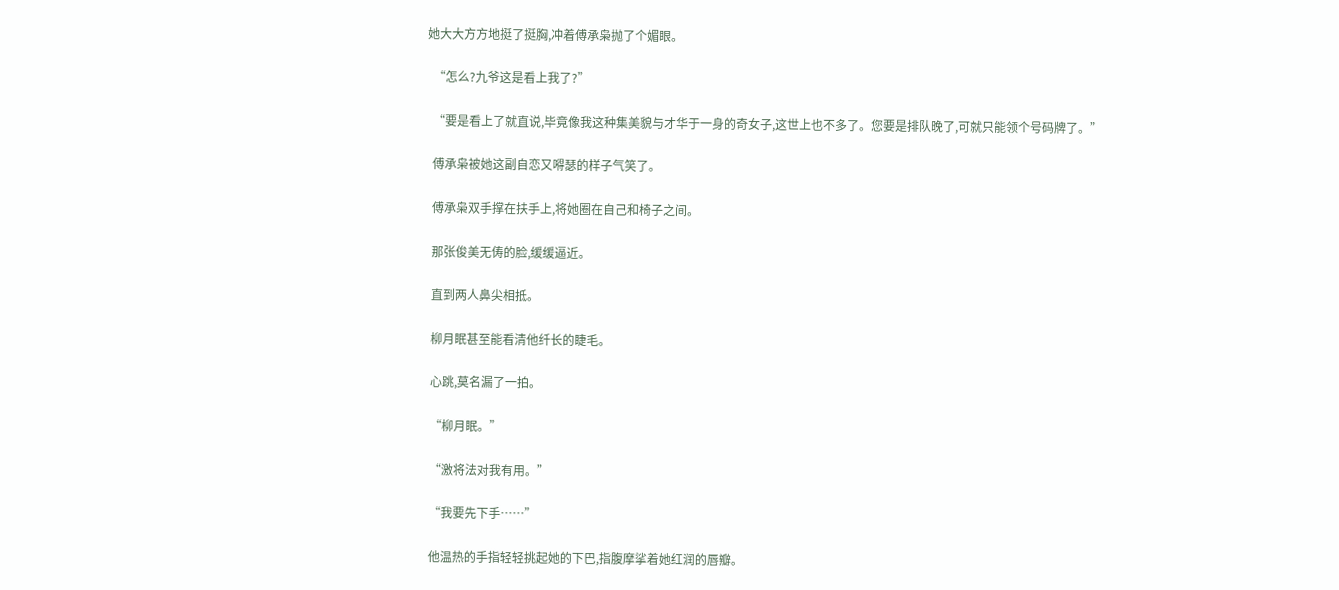她大大方方地挺了挺胸,冲着傅承枭抛了个媚眼。

  “怎么?九爷这是看上我了?”

  “要是看上了就直说,毕竟像我这种集美貌与才华于一身的奇女子,这世上也不多了。您要是排队晚了,可就只能领个号码牌了。”

  傅承枭被她这副自恋又嘚瑟的样子气笑了。

  傅承枭双手撑在扶手上,将她圈在自己和椅子之间。

  那张俊美无俦的脸,缓缓逼近。

  直到两人鼻尖相抵。

  柳月眠甚至能看清他纤长的睫毛。

  心跳,莫名漏了一拍。

  “柳月眠。”

  “激将法对我有用。”

  “我要先下手……”

  他温热的手指轻轻挑起她的下巴,指腹摩挲着她红润的唇瓣。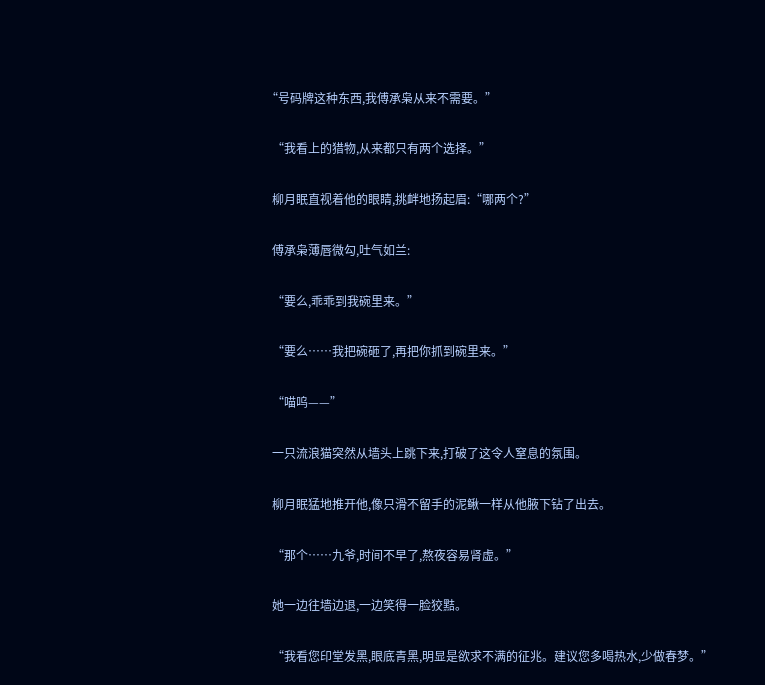“号码牌这种东西,我傅承枭从来不需要。”

  “我看上的猎物,从来都只有两个选择。”

  柳月眠直视着他的眼睛,挑衅地扬起眉:“哪两个?”

  傅承枭薄唇微勾,吐气如兰:

  “要么,乖乖到我碗里来。”

  “要么……我把碗砸了,再把你抓到碗里来。”

  “喵呜——”

  一只流浪猫突然从墙头上跳下来,打破了这令人窒息的氛围。

  柳月眠猛地推开他,像只滑不留手的泥鳅一样从他腋下钻了出去。

  “那个……九爷,时间不早了,熬夜容易肾虚。”

  她一边往墙边退,一边笑得一脸狡黠。

  “我看您印堂发黑,眼底青黑,明显是欲求不满的征兆。建议您多喝热水,少做春梦。”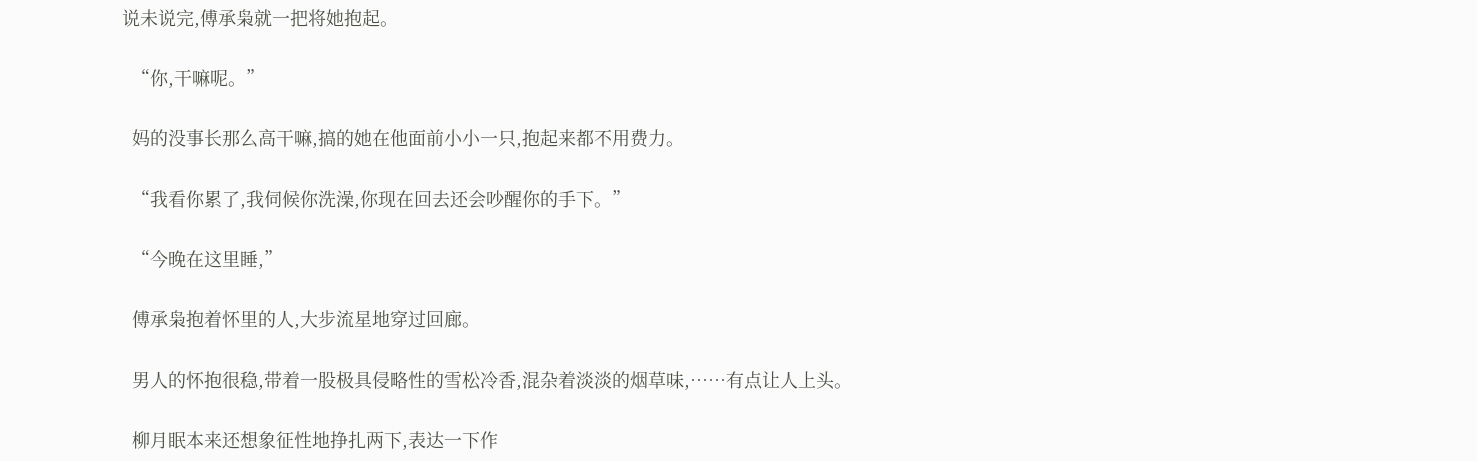说未说完,傅承枭就一把将她抱起。

  “你,干嘛呢。”

  妈的没事长那么高干嘛,搞的她在他面前小小一只,抱起来都不用费力。

  “我看你累了,我伺候你洗澡,你现在回去还会吵醒你的手下。”

  “今晚在这里睡,”

  傅承枭抱着怀里的人,大步流星地穿过回廊。

  男人的怀抱很稳,带着一股极具侵略性的雪松冷香,混杂着淡淡的烟草味,……有点让人上头。

  柳月眠本来还想象征性地挣扎两下,表达一下作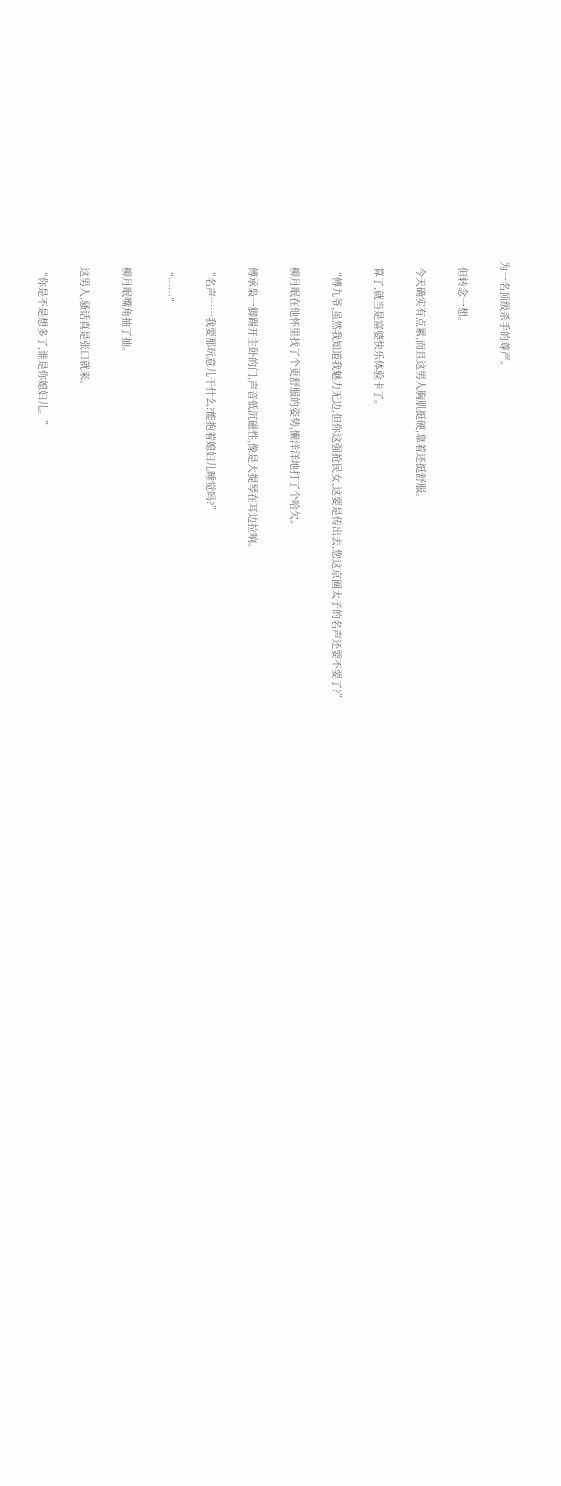为一名顶级杀手的尊严。

  但转念一想。

  今天确实有点累,而且这男人胸肌挺硬,靠着还挺舒服。

  算了,就当是富婆快乐体验卡了。

  “傅九爷,虽然我知道我魅力无边,但你这强抢民女,这要是传出去,您这京圈太子的名声还要不要了?”

  柳月眠在他怀里找了个更舒服的姿势,懒洋洋地打了个哈欠。

  傅承枭一脚踢开主卧的门,声音低沉磁性,像是大提琴在耳边拉响。

  “名声……我要那玩意儿干什么?能抱着媳妇儿睡觉吗?”

  “……”

  柳月眠嘴角抽了抽。

  这男人,骚话真是张口就来。

  “你是不是想多了,谁是你媳妇儿。”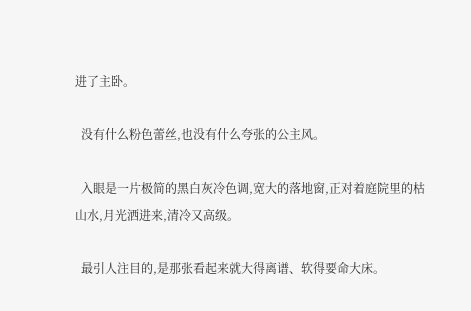进了主卧。

  没有什么粉色蕾丝,也没有什么夸张的公主风。

  入眼是一片极简的黑白灰冷色调,宽大的落地窗,正对着庭院里的枯山水,月光洒进来,清冷又高级。

  最引人注目的,是那张看起来就大得离谱、软得要命大床。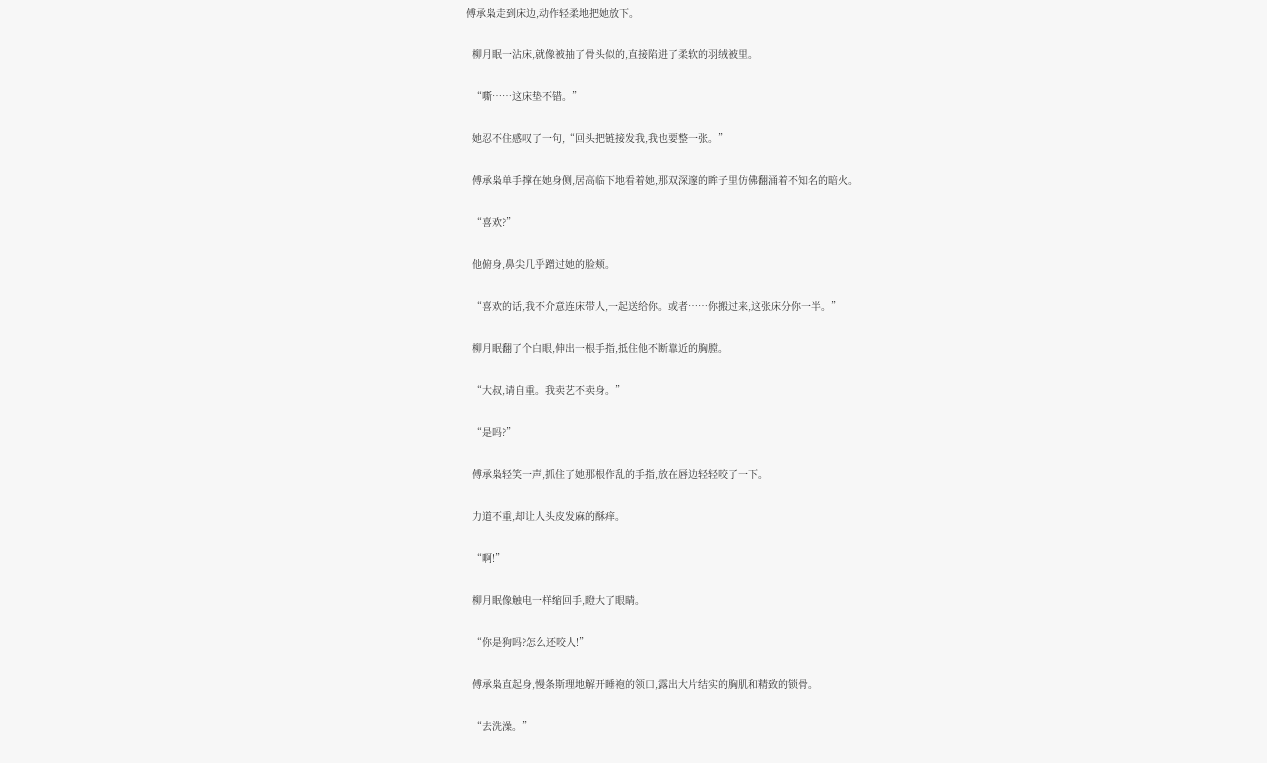傅承枭走到床边,动作轻柔地把她放下。

  柳月眠一沾床,就像被抽了骨头似的,直接陷进了柔软的羽绒被里。

  “嘶……这床垫不错。”

  她忍不住感叹了一句,“回头把链接发我,我也要整一张。”

  傅承枭单手撑在她身侧,居高临下地看着她,那双深邃的眸子里仿佛翻涌着不知名的暗火。

  “喜欢?”

  他俯身,鼻尖几乎蹭过她的脸颊。

  “喜欢的话,我不介意连床带人,一起送给你。或者……你搬过来,这张床分你一半。”

  柳月眠翻了个白眼,伸出一根手指,抵住他不断靠近的胸膛。

  “大叔,请自重。我卖艺不卖身。”

  “是吗?”

  傅承枭轻笑一声,抓住了她那根作乱的手指,放在唇边轻轻咬了一下。

  力道不重,却让人头皮发麻的酥痒。

  “啊!”

  柳月眠像触电一样缩回手,瞪大了眼睛。

  “你是狗吗?怎么还咬人!”

  傅承枭直起身,慢条斯理地解开睡袍的领口,露出大片结实的胸肌和精致的锁骨。

  “去洗澡。”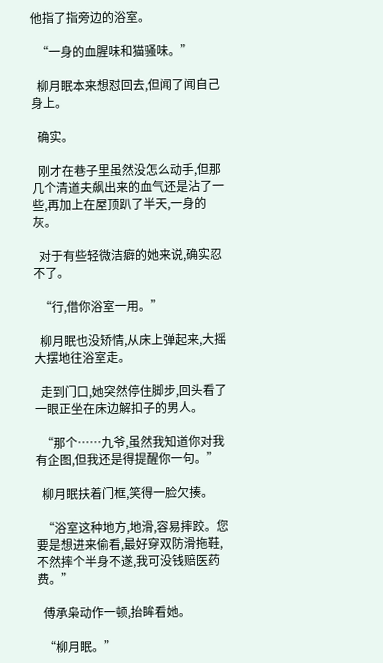他指了指旁边的浴室。

  “一身的血腥味和猫骚味。”

  柳月眠本来想怼回去,但闻了闻自己身上。

  确实。

  刚才在巷子里虽然没怎么动手,但那几个清道夫飙出来的血气还是沾了一些,再加上在屋顶趴了半天,一身的灰。

  对于有些轻微洁癖的她来说,确实忍不了。

  “行,借你浴室一用。”

  柳月眠也没矫情,从床上弹起来,大摇大摆地往浴室走。

  走到门口,她突然停住脚步,回头看了一眼正坐在床边解扣子的男人。

  “那个……九爷,虽然我知道你对我有企图,但我还是得提醒你一句。”

  柳月眠扶着门框,笑得一脸欠揍。

  “浴室这种地方,地滑,容易摔跤。您要是想进来偷看,最好穿双防滑拖鞋,不然摔个半身不遂,我可没钱赔医药费。”

  傅承枭动作一顿,抬眸看她。

  “柳月眠。”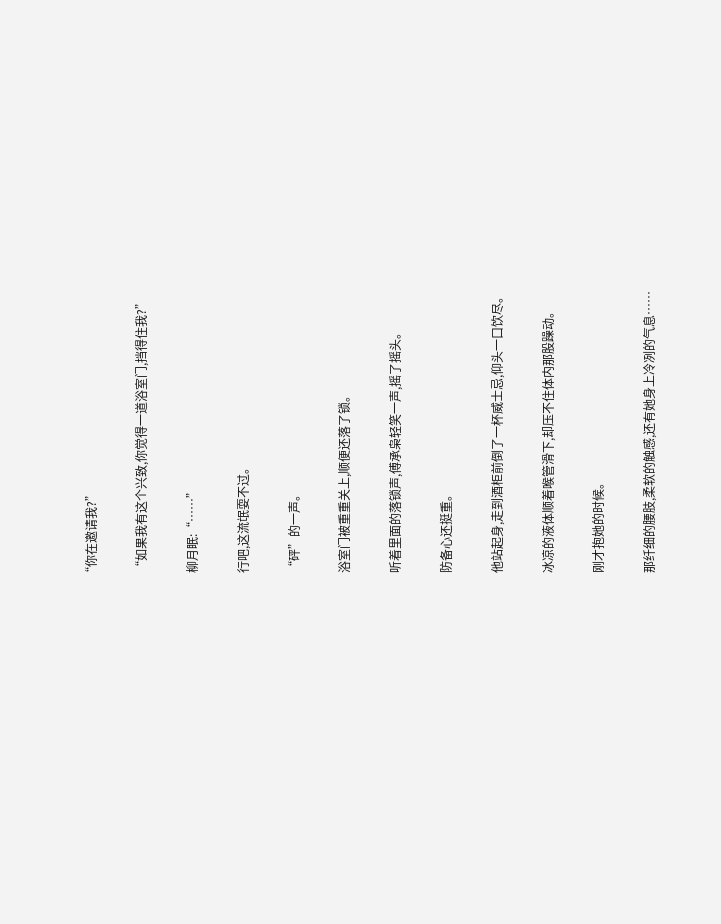“你在邀请我?”

  “如果我有这个兴致,你觉得一道浴室门,挡得住我?”

  柳月眠:“……”

  行吧,这流氓耍不过。

  “砰”的一声。

  浴室门被重重关上,顺便还落了锁。

  听着里面的落锁声,傅承枭轻笑一声,摇了摇头。

  防备心还挺重。

  他站起身,走到酒柜前倒了一杯威士忌,仰头一口饮尽。

  冰凉的液体顺着喉管滑下,却压不住体内那股躁动。

  刚才抱她的时候。

  那纤细的腰肢,柔软的触感,还有她身上冷冽的气息……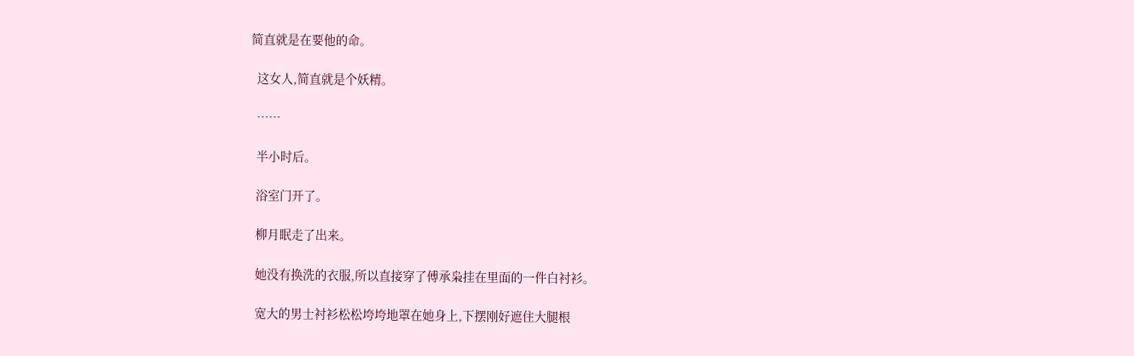简直就是在要他的命。

  这女人,简直就是个妖精。

  ……

  半小时后。

  浴室门开了。

  柳月眠走了出来。

  她没有换洗的衣服,所以直接穿了傅承枭挂在里面的一件白衬衫。

  宽大的男士衬衫松松垮垮地罩在她身上,下摆刚好遮住大腿根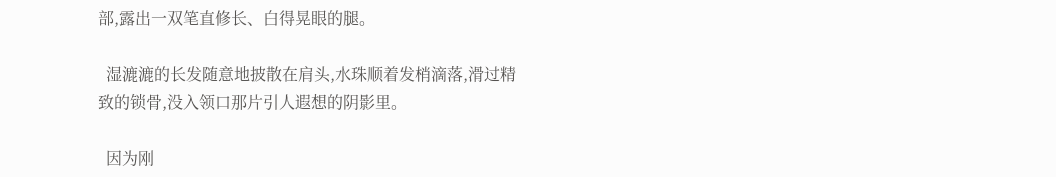部,露出一双笔直修长、白得晃眼的腿。

  湿漉漉的长发随意地披散在肩头,水珠顺着发梢滴落,滑过精致的锁骨,没入领口那片引人遐想的阴影里。

  因为刚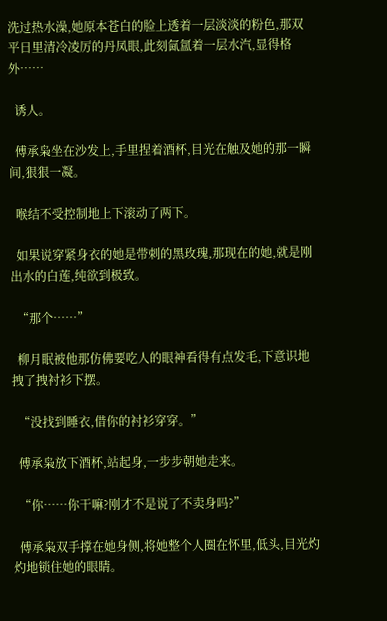洗过热水澡,她原本苍白的脸上透着一层淡淡的粉色,那双平日里清冷凌厉的丹凤眼,此刻氤氲着一层水汽,显得格外……

  诱人。

  傅承枭坐在沙发上,手里捏着酒杯,目光在触及她的那一瞬间,狠狠一凝。

  喉结不受控制地上下滚动了两下。

  如果说穿紧身衣的她是带刺的黑玫瑰,那现在的她,就是刚出水的白莲,纯欲到极致。

  “那个……”

  柳月眠被他那仿佛要吃人的眼神看得有点发毛,下意识地拽了拽衬衫下摆。

  “没找到睡衣,借你的衬衫穿穿。”

  傅承枭放下酒杯,站起身,一步步朝她走来。

  “你……你干嘛?刚才不是说了不卖身吗?”

  傅承枭双手撑在她身侧,将她整个人圈在怀里,低头,目光灼灼地锁住她的眼睛。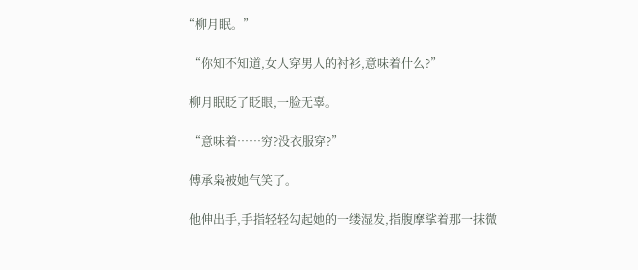“柳月眠。”

  “你知不知道,女人穿男人的衬衫,意味着什么?”

  柳月眠眨了眨眼,一脸无辜。

  “意味着……穷?没衣服穿?”

  傅承枭被她气笑了。

  他伸出手,手指轻轻勾起她的一缕湿发,指腹摩挲着那一抹微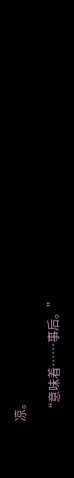凉。

  “意味着……事后。”